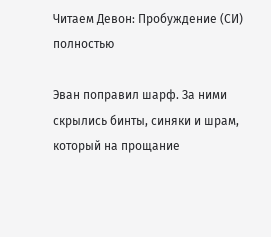Читаем Девон: Пробуждение (СИ) полностью

Эван поправил шарф. За ними скрылись бинты, синяки и шрам, который на прощание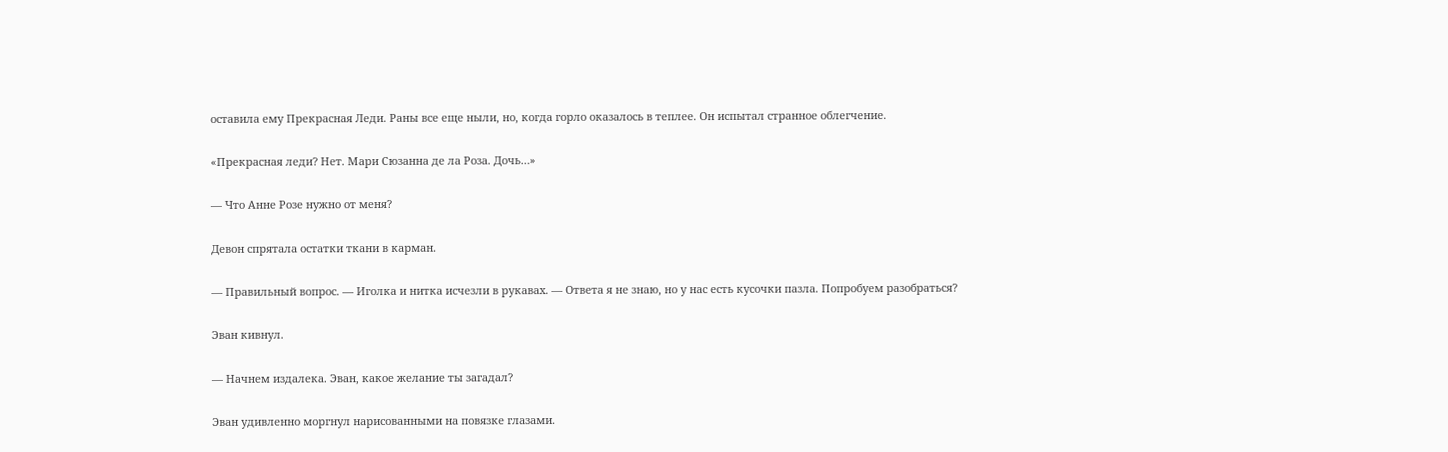оставила ему Прекрасная Леди. Раны все еще ныли, но, когда горло оказалось в теплее. Он испытал странное облегчение.

«Прекрасная леди? Нет. Мари Сюзанна де ла Роза. Дочь…»

— Что Анне Розе нужно от меня?

Девон спрятала остатки ткани в карман.

— Правильный вопрос. — Иголка и нитка исчезли в рукавах. — Ответа я не знаю, но у нас есть кусочки пазла. Попробуем разобраться?

Эван кивнул.

— Начнем издалека. Эван, какое желание ты загадал?

Эван удивленно моргнул нарисованными на повязке глазами.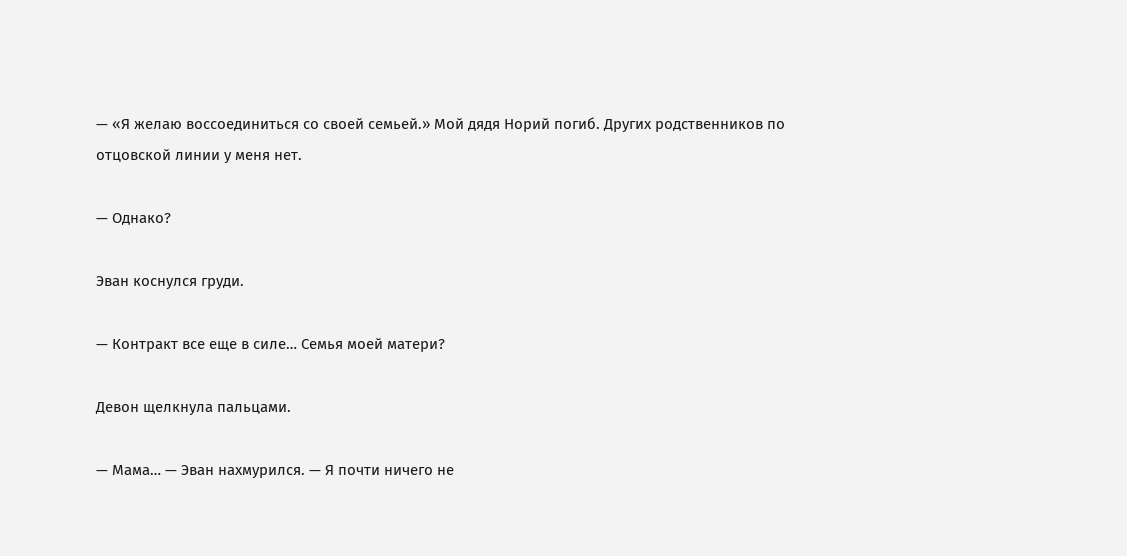— «Я желаю воссоединиться со своей семьей.» Мой дядя Норий погиб. Других родственников по отцовской линии у меня нет.

— Однако?

Эван коснулся груди.

— Контракт все еще в силе… Семья моей матери?

Девон щелкнула пальцами.

— Мама… — Эван нахмурился. — Я почти ничего не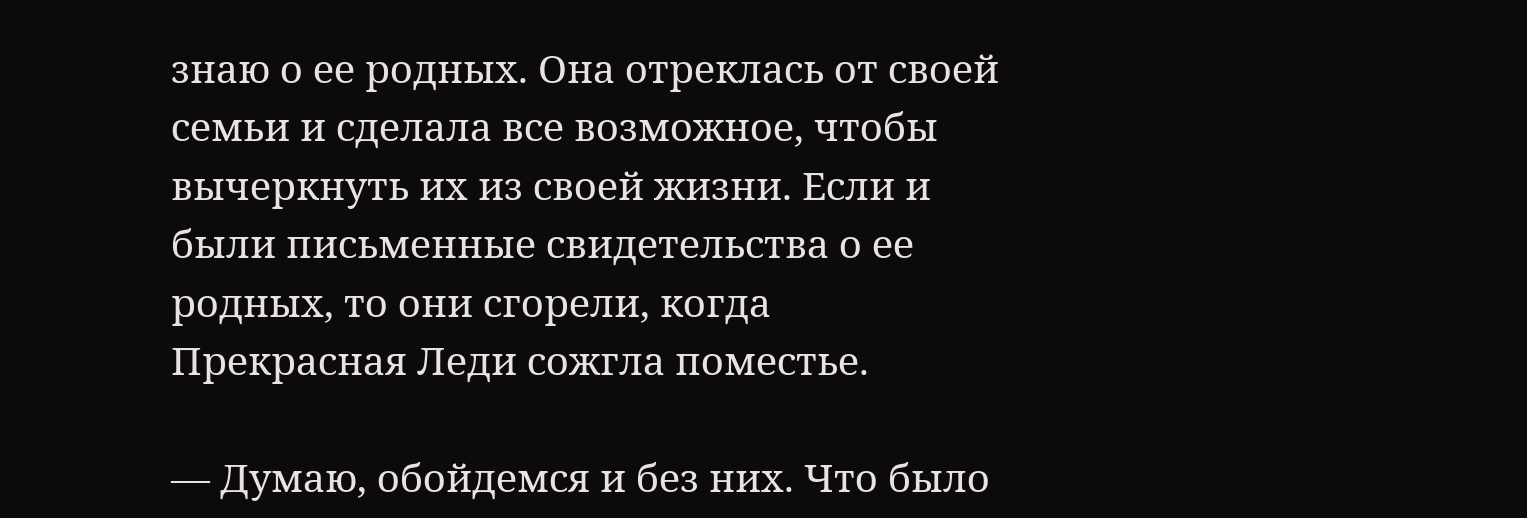знаю о ее родных. Она отреклась от своей семьи и сделала все возможное, чтобы вычеркнуть их из своей жизни. Если и были письменные свидетельства о ее родных, то они сгорели, когда Прекрасная Леди сожгла поместье.

— Думаю, обойдемся и без них. Что было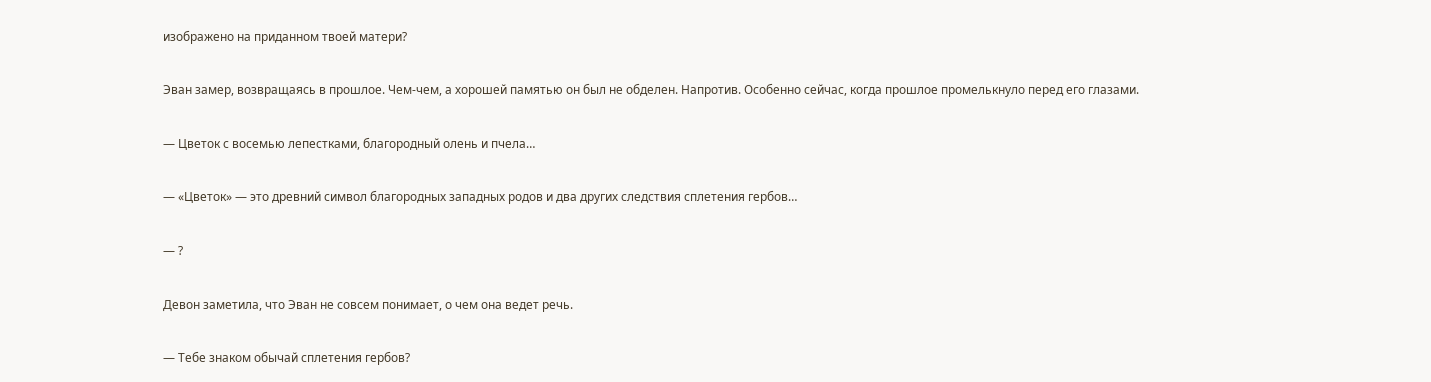изображено на приданном твоей матери?

Эван замер, возвращаясь в прошлое. Чем-чем, а хорошей памятью он был не обделен. Напротив. Особенно сейчас, когда прошлое промелькнуло перед его глазами.

— Цветок с восемью лепестками, благородный олень и пчела…

— «Цветок» — это древний символ благородных западных родов и два других следствия сплетения гербов…

— ?

Девон заметила, что Эван не совсем понимает, о чем она ведет речь.

— Тебе знаком обычай сплетения гербов?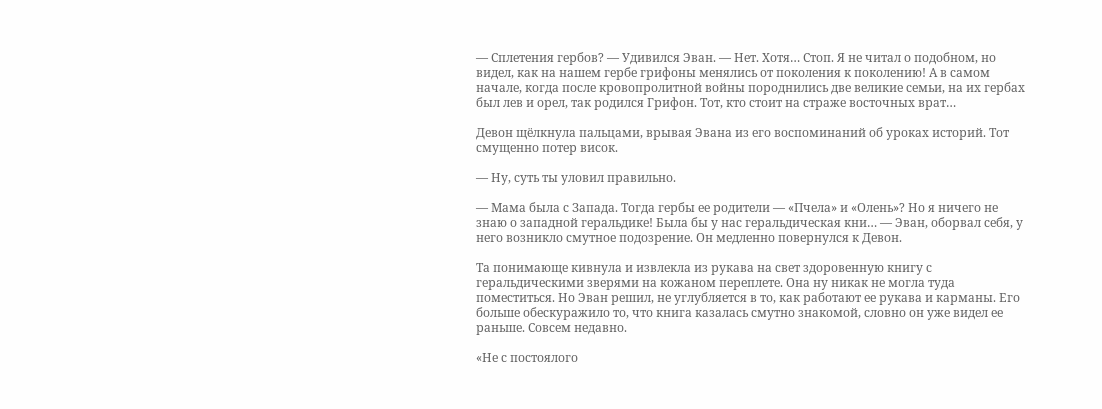— Сплетения гербов? — Удивился Эван. — Нет. Хотя… Стоп. Я не читал о подобном, но видел, как на нашем гербе грифоны менялись от поколения к поколению! А в самом начале, когда после кровопролитной войны породнились две великие семьи, на их гербах был лев и орел, так родился Грифон. Тот, кто стоит на страже восточных врат…

Девон щёлкнула пальцами, врывая Эвана из его воспоминаний об уроках историй. Тот смущенно потер висок.

— Ну, суть ты уловил правильно.

— Мама была с Запада. Тогда гербы ее родители — «Пчела» и «Олень»? Но я ничего не знаю о западной геральдике! Была бы у нас геральдическая кни… — Эван, оборвал себя, у него возникло смутное подозрение. Он медленно повернулся к Девон.

Та понимающе кивнула и извлекла из рукава на свет здоровенную книгу с геральдическими зверями на кожаном переплете. Она ну никак не могла туда поместиться. Но Эван решил, не углубляется в то, как работают ее рукава и карманы. Его больше обескуражило то, что книга казалась смутно знакомой, словно он уже видел ее раньше. Совсем недавно.

«Не с постоялого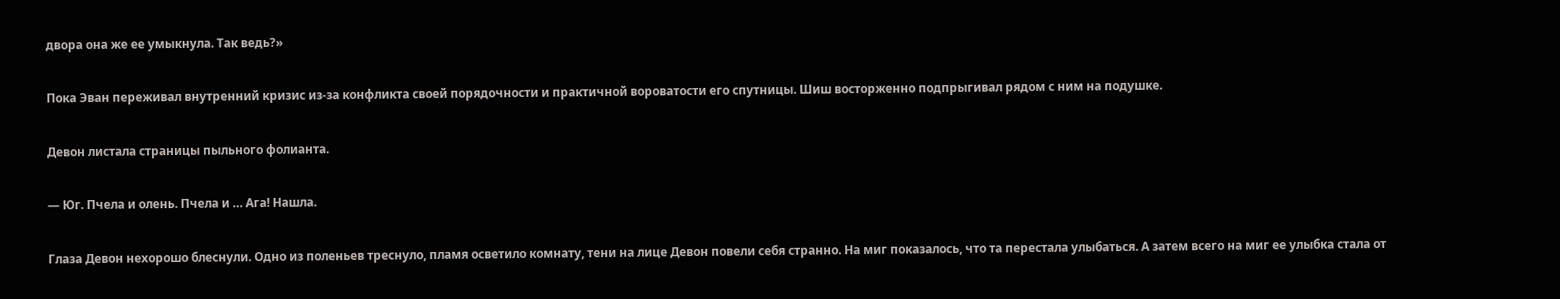двора она же ее умыкнула. Так ведь?»

Пока Эван переживал внутренний кризис из-за конфликта своей порядочности и практичной вороватости его спутницы. Шиш восторженно подпрыгивал рядом с ним на подушке.

Девон листала страницы пыльного фолианта.

— Юг. Пчела и олень. Пчела и … Ага! Нашла.

Глаза Девон нехорошо блеснули. Одно из поленьев треснуло, пламя осветило комнату, тени на лице Девон повели себя странно. На миг показалось, что та перестала улыбаться. А затем всего на миг ее улыбка стала от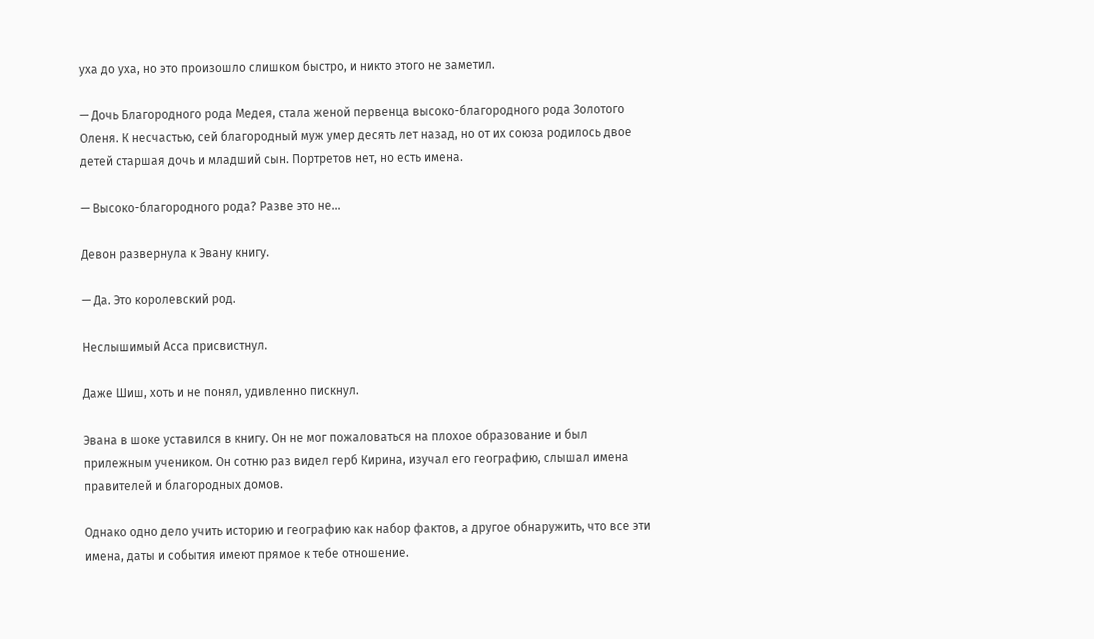уха до уха, но это произошло слишком быстро, и никто этого не заметил.

— Дочь Благородного рода Медея, стала женой первенца высоко-благородного рода Золотого Оленя. К несчастью, сей благородный муж умер десять лет назад, но от их союза родилось двое детей старшая дочь и младший сын. Портретов нет, но есть имена.

— Высоко-благородного рода? Разве это не…

Девон развернула к Эвану книгу.

— Да. Это королевский род.

Неслышимый Асса присвистнул.

Даже Шиш, хоть и не понял, удивленно пискнул.

Эвана в шоке уставился в книгу. Он не мог пожаловаться на плохое образование и был прилежным учеником. Он сотню раз видел герб Кирина, изучал его географию, слышал имена правителей и благородных домов.

Однако одно дело учить историю и географию как набор фактов, а другое обнаружить, что все эти имена, даты и события имеют прямое к тебе отношение.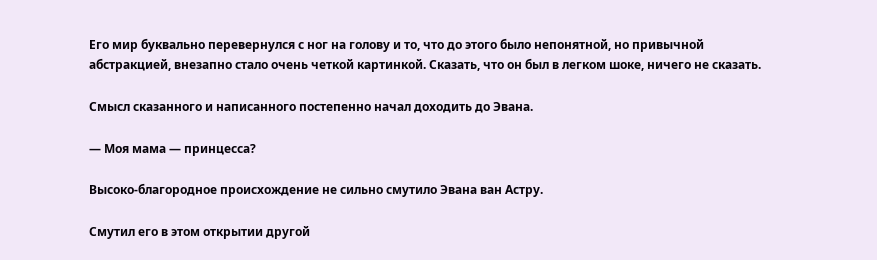Его мир буквально перевернулся с ног на голову и то, что до этого было непонятной, но привычной абстракцией, внезапно стало очень четкой картинкой. Сказать, что он был в легком шоке, ничего не сказать.

Смысл сказанного и написанного постепенно начал доходить до Эвана.

— Моя мама — принцесса?

Высоко-благородное происхождение не сильно смутило Эвана ван Астру.

Смутил его в этом открытии другой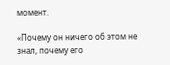момент.

«Почему он ничего об этом не знал, почему его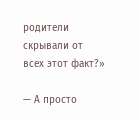родители скрывали от всех этот факт?»

— А просто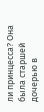ли принцесса? Она была старшей дочерью в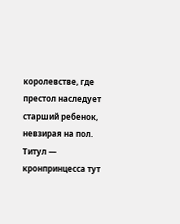королевстве, где престол наследует старший ребенок, невзирая на пол. Титул — кронпринцесса тут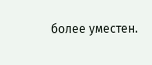более уместен.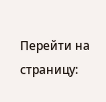Перейти на страницу: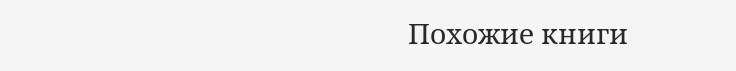Похожие книги